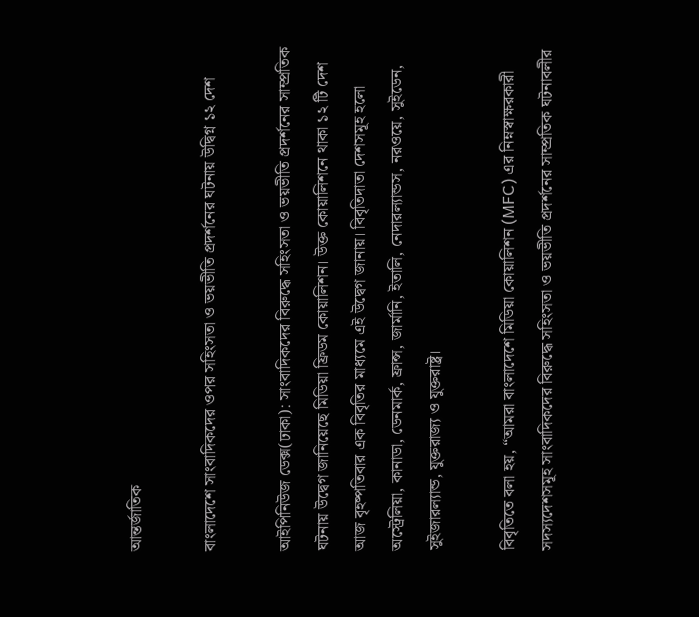আন্তর্জাতিক

বাংলাদেশে সাংবাদিকদের ওপর সহিংসতা ও ভয়ভীতি প্রদর্শনের ঘটনায় উদ্বিগ্ন ১২ দেশ

আইপিনিউজ ডেক্স(ঢাকা): সাংবাদিকদের বিরুদ্ধে সহিংসতা ও ভয়ভীতি প্রদর্শনের সাম্প্রতিক ঘটনায় উদ্বেগ জানিয়েছে মিডিয়া ফ্রিডম কোয়ালিশন। উক্ত কোয়ালিশনে থাকা ১২ টি দেশ আজ বৃহষ্পতিবার এক বিবৃতির মাধ্যমে এই উদ্বেগ জানায়। বিবৃতিদাতা দেশসমূহ হলো অস্ট্রেলিয়া, কানাডা, ডেনমার্ক, ফ্রান্স, জার্মানি, ইতালি, নেদারল্যান্ডস, নরওয়ে, সুইডেন, সুইজারল্যান্ড, যুক্তরাজ্য ও যুক্তরাষ্ট্র।

বিবৃতিতে বলা হয়, “আমরা বাংলাদেশে মিডিয়া কোয়ালিশন (MFC) এর নিম্নস্বাক্ষরকারী সদস্যদেশসমূহ সাংবাদিকদের বিরুদ্ধে সহিংসতা ও ভয়ভীতি প্রদর্শনের সাম্প্রতিক ঘটনাবলীর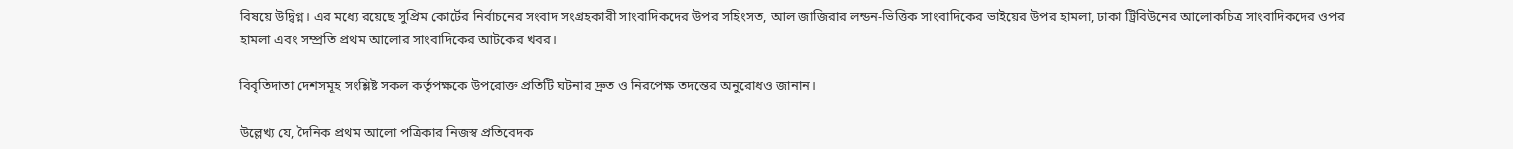বিষয়ে উদ্বিগ্ন। এর মধ্যে রয়েছে সুপ্রিম কোর্টের নির্বাচনের সংবাদ সংগ্রহকারী সাংবাদিকদের উপর সহিংসত, আল জাজিরার লন্ডন-ভিত্তিক সাংবাদিকের ভাইয়ের উপর হামলা, ঢাকা ট্রিবিউনের আলোকচিত্র সাংবাদিকদের ওপর হামলা এবং সম্প্রতি প্রথম আলোর সাংবাদিকের আটকের খবর।

বিবৃতিদাতা দেশসমূহ সংশ্লিষ্ট সকল কর্তৃপক্ষকে উপরোক্ত প্রতিটি ঘটনার দ্রুত ও নিরপেক্ষ তদন্তের অনুরোধও জানান।

উল্লেখ্য যে, দৈনিক প্রথম আলো পত্রিকার নিজস্ব প্রতিবেদক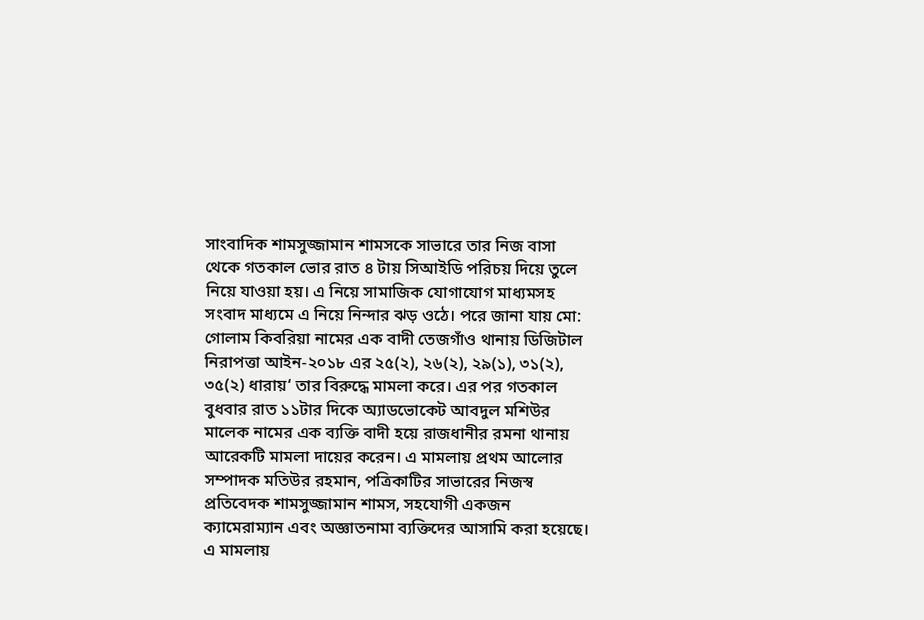সাংবাদিক শামসুজ্জামান শামসকে সাভারে তার নিজ বাসা থেকে গতকাল ভোর রাত ৪ টায় সিআইডি পরিচয় দিয়ে তুলে নিয়ে যাওয়া হয়। এ নিয়ে সামাজিক যোগাযোগ মাধ্যমসহ সংবাদ মাধ্যমে এ নিয়ে নিন্দার ঝড় ওঠে। পরে জানা যায় মো: গোলাম কিবরিয়া নামের এক বাদী তেজগাঁও থানায় ডিজিটাল নিরাপত্তা আইন-২০১৮ এর ২৫(২), ২৬(২), ২৯(১), ৩১(২), ৩৫(২) ধারায়‘ তার বিরুদ্ধে মামলা করে। এর পর গতকাল বুধবার রাত ১১টার দিকে অ্যাডভোকেট আবদুল মশিউর মালেক নামের এক ব্যক্তি বাদী হয়ে রাজধানীর রমনা থানায় আরেকটি মামলা দায়ের করেন। এ মামলায় প্রথম আলোর সম্পাদক মতিউর রহমান, পত্রিকাটির সাভারের নিজস্ব প্রতিবেদক শামসুজ্জামান শামস, সহযোগী একজন ক্যামেরাম্যান এবং অজ্ঞাতনামা ব্যক্তিদের আসামি করা হয়েছে। এ মামলায়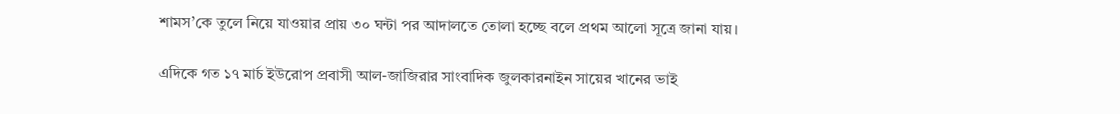শামস’কে তুলে নিয়ে যাওয়ার প্রায় ৩০ ঘন্টা পর আদালতে তোলা হচ্ছে বলে প্রথম আলো সূত্রে জানা যায়।

এদিকে গত ১৭ মার্চ ইউরোপ প্রবাসী আল-জাজিরার সাংবাদিক জুলকারনাইন সায়ের খানের ভাই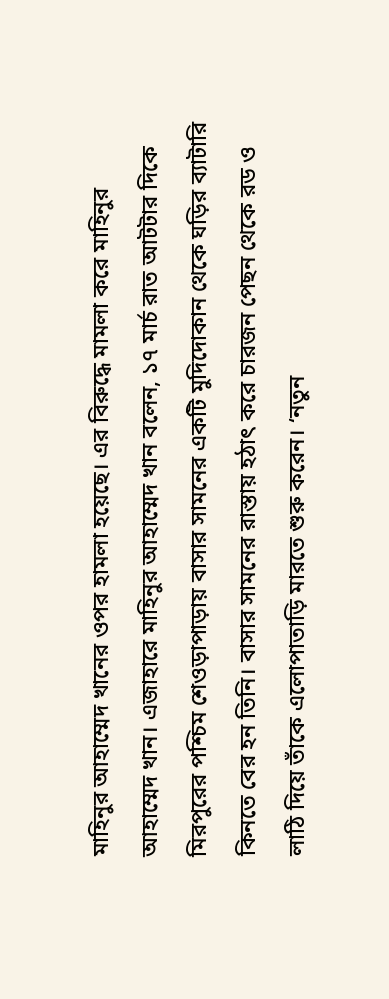মাহিনুর আহাম্মেদ খানের ওপর হামলা হয়েছে। এর বিরুদ্ধে মামলা করে মাহিনুর আহাম্মেদ খান। এজাহারে মাহিনুর আহাম্মেদ খান বলেন, ১৭ মার্চ রাত আটটার দিকে মিরপুরের পশ্চিম শেওড়াপাড়ায় বাসার সামনের একটি মুদিদোকান থেকে ঘড়ির ব্যাটারি কিনতে বের হন তিনি। বাসার সামনের রাস্তায় হঠাৎ করে চারজন পেছন থেকে রড ও লাঠি দিয়ে তাঁকে এলোপাতাড়ি মারতে শুরু করেন। ‘নতুন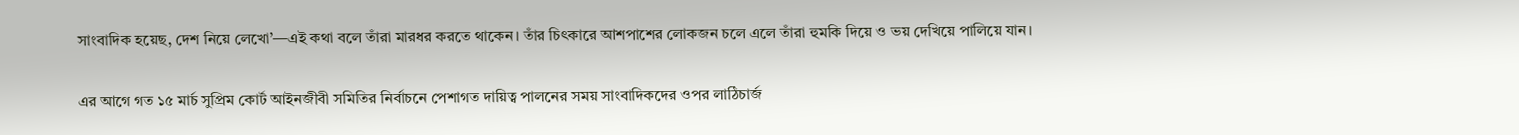সাংবাদিক হয়েছ, দেশ নিয়ে লেখো’—এই কথা বলে তাঁরা মারধর করতে থাকেন। তাঁর চিৎকারে আশপাশের লোকজন চলে এলে তাঁরা হুমকি দিয়ে ও ভয় দেখিয়ে পালিয়ে যান।

এর আগে গত ১৫ মার্চ সুপ্রিম কোর্ট আইনজীবী সমিতির নির্বাচনে পেশাগত দায়িত্ব পালনের সময় সাংবাদিকদের ওপর লাঠিচার্জ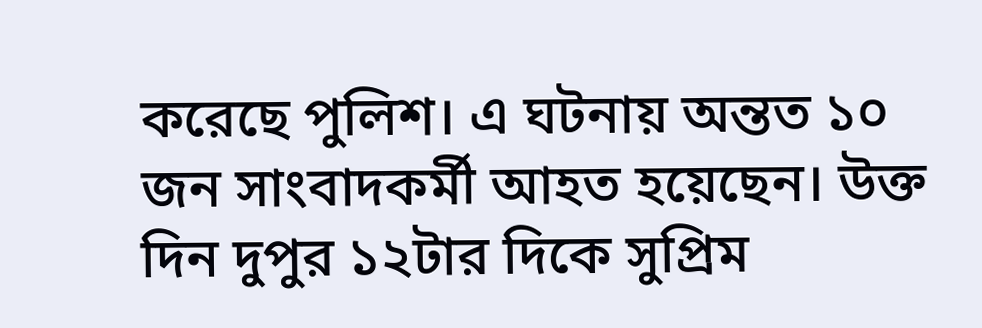করেছে পুলিশ। এ ঘটনায় অন্তত ১০ জন সাংবাদকর্মী আহত হয়েছেন। উক্ত দিন দুপুর ১২টার দিকে সুপ্রিম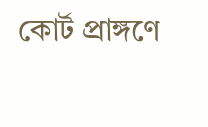কোর্ট প্রাঙ্গণে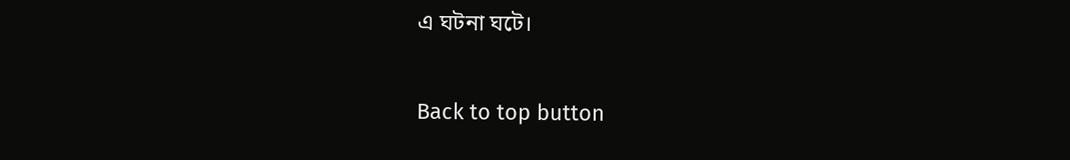এ ঘটনা ঘটে।

Back to top button